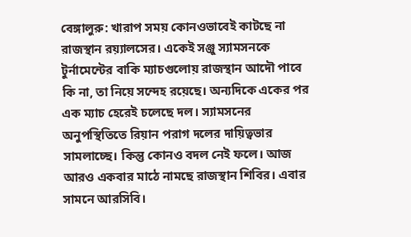বেঙ্গালুরু: খারাপ সময় কোনওভাবেই কাটছে না রাজস্থান রয়্যালসের। একেই সঞ্জু স্যামসনকে টুর্নামেন্টের বাকি ম্যাচগুলোয় রাজস্থান আদৌ পাবে কি না, তা নিয়ে সন্দেহ রয়েছে। অন্যদিকে একের পর এক ম্যাচ হেরেই চলেছে দল। স্যামসনের অনুপস্থিতিতে রিয়ান পরাগ দলের দায়িত্বভার সামলাচ্ছে। কিন্তু কোনও বদল নেই ফলে। আজ আরও একবার মাঠে নামছে রাজস্থান শিবির। এবার সামনে আরসিবি।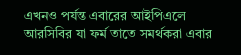এখনও পর্যন্ত এবারের আইপিএলে আরসিবির যা ফর্ম তাতে সমর্থকরা এবার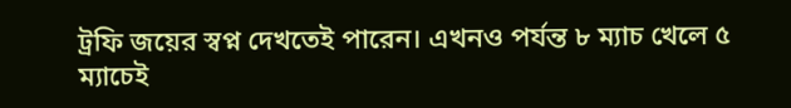ট্রফি জয়ের স্বপ্ন দেখতেই পারেন। এখনও পর্যন্ত ৮ ম্যাচ খেলে ৫ ম্যাচেই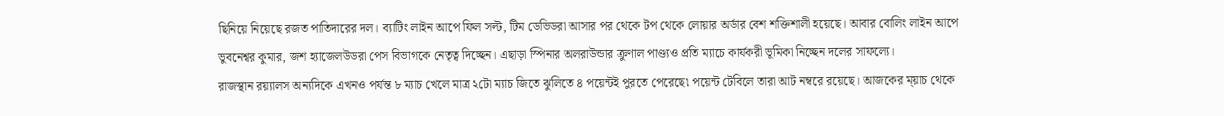ছিনিয়ে নিয়েছে রজত পাতিদারের দল। ব্যাটিং লাইন আপে ফিল সল্ট, টিম ডেভিডরা আসার পর থেকে টপ থেকে লোয়ার অর্ডার বেশ শক্তিশালী হয়েছে। আবার বোলিং লাইন আপে ভুবনেশ্বর কুমার, জশ হ্যাজেলউডরা পেস বিভাগকে নেতৃত্ব দিচ্ছেন। এছাড়া স্পিনার অলরাউন্ডার ক্রুণাল পাণ্ড্যও প্রতি ম্যাচে কার্যকরী ভূমিকা নিচ্ছেন দলের সাফল্যে।
রাজস্থান রয়্যালস অন্যদিকে এখনও পর্যন্ত ৮ ম্যাচ খেলে মাত্র ২টো ম্যাচ জিতে ঝুলিতে ৪ পয়েন্টই পুরতে পেরেছে৷ পয়েন্ট টেবিলে তারা আট নম্বরে রয়েছে। আজকের ম্য়াচ থেকে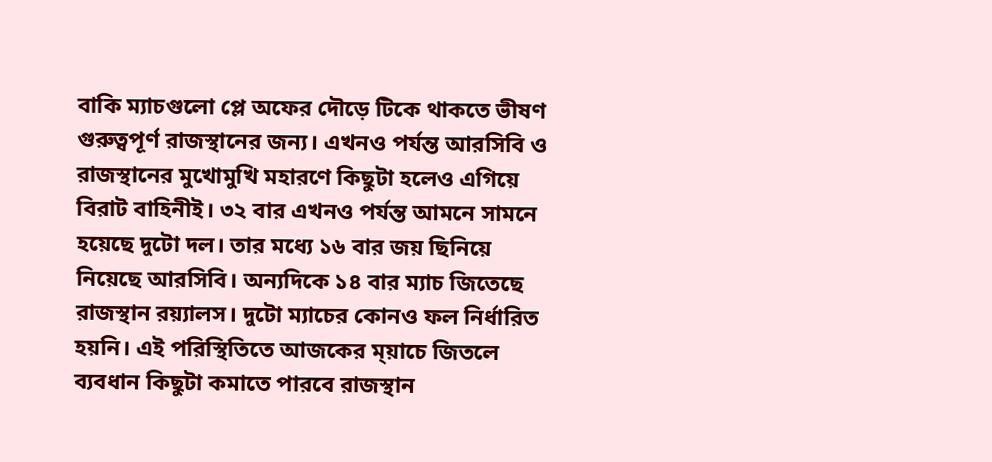বাকি ম্যাচগুলো প্লে অফের দৌড়ে টিকে থাকতে ভীষণ গুরুত্বপূর্ণ রাজস্থানের জন্য। এখনও পর্যন্ত আরসিবি ও রাজস্থানের মুখোমুখি মহারণে কিছুটা হলেও এগিয়ে বিরাট বাহিনীই। ৩২ বার এখনও পর্যন্ত আমনে সামনে হয়েছে দুটো দল। তার মধ্যে ১৬ বার জয় ছিনিয়ে নিয়েছে আরসিবি। অন্যদিকে ১৪ বার ম্যাচ জিতেছে রাজস্থান রয়্যালস। দুটো ম্যাচের কোনও ফল নির্ধারিত হয়নি। এই পরিস্থিতিতে আজকের ম্য়াচে জিতলে ব্যবধান কিছুটা কমাতে পারবে রাজস্থান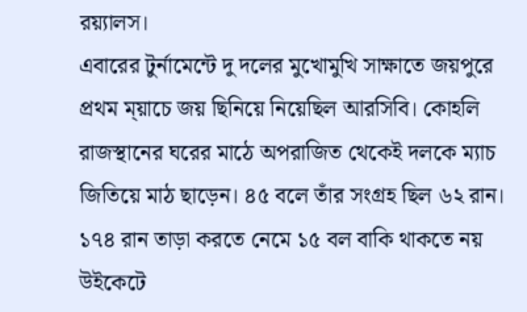রয়্যালস।
এবারের টুর্নামেন্টে দু দলের মুখোমুখি সাক্ষাতে জয়পুরে প্রথম ম্য়াচে জয় ছিনিয়ে নিয়েছিল আরসিবি। কোহলি রাজস্থানের ঘরের মাঠে অপরাজিত থেকেই দলকে ম্যাচ জিতিয়ে মাঠ ছাড়েন। ৪৫ বলে তাঁর সংগ্রহ ছিল ৬২ রান। ১৭৪ রান তাড়া করতে নেমে ১৫ বল বাকি থাকতে নয় উইকেটে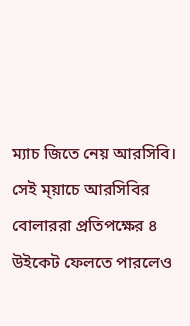ম্যাচ জিতে নেয় আরসিবি। সেই ম্য়াচে আরসিবির বোলাররা প্রতিপক্ষের ৪ উইকেট ফেলতে পারলেও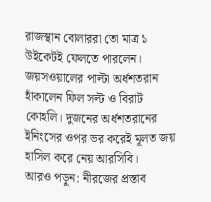রাজস্থান বোলাররা তো মাত্র ১ উইকেটই ফেলতে পারলেন। জয়সওয়ালের পাল্টা অর্ধশতরান হাঁকালেন ফিল সল্ট ও বিরাট কোহলি। দুজনের অর্ধশতরানের ইনিংসের ওপর ভর করেই মূলত জয় হাসিল করে নেয় আরসিবি।
আরও পড়ুন: নীরজের প্রস্তাব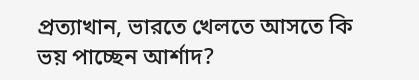প্রত্যাখান, ভারতে খেলতে আসতে কি ভয় পাচ্ছেন আর্শাদ?